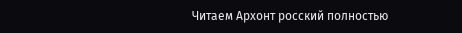Читаем Архонт росский полностью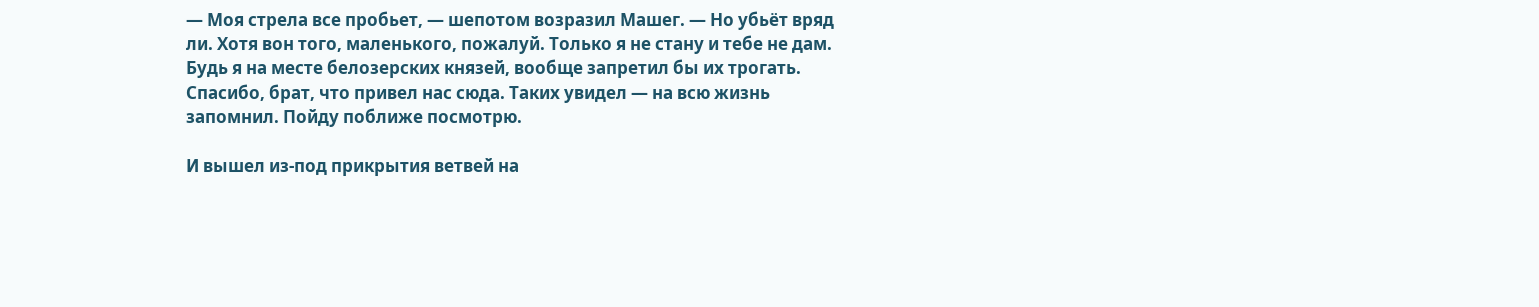— Моя стрела все пробьет, — шепотом возразил Машег. — Но убьёт вряд ли. Хотя вон того, маленького, пожалуй. Только я не стану и тебе не дам. Будь я на месте белозерских князей, вообще запретил бы их трогать. Спасибо, брат, что привел нас сюда. Таких увидел — на всю жизнь запомнил. Пойду поближе посмотрю.

И вышел из-под прикрытия ветвей на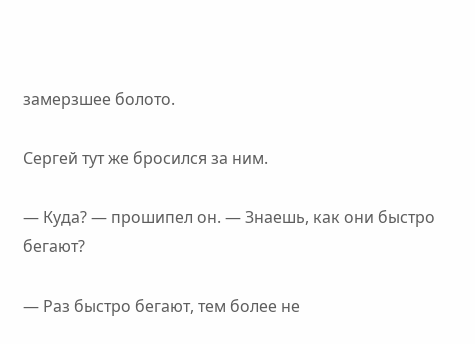замерзшее болото.

Сергей тут же бросился за ним.

— Куда? — прошипел он. — Знаешь, как они быстро бегают?

— Раз быстро бегают, тем более не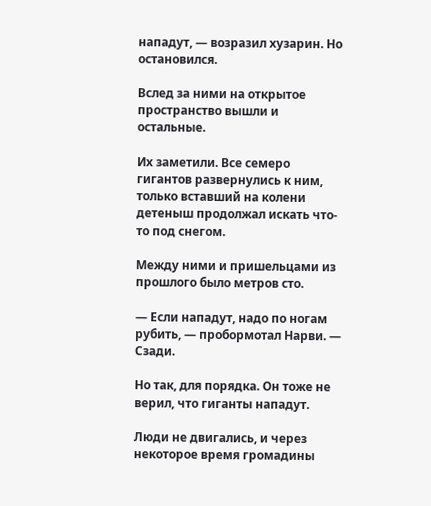нападут, — возразил хузарин. Но остановился.

Вслед за ними на открытое пространство вышли и остальные.

Их заметили. Все семеро гигантов развернулись к ним, только вставший на колени детеныш продолжал искать что-то под снегом.

Между ними и пришельцами из прошлого было метров сто.

— Если нападут, надо по ногам рубить, — пробормотал Нарви. — Сзади.

Но так, для порядка. Он тоже не верил, что гиганты нападут.

Люди не двигались, и через некоторое время громадины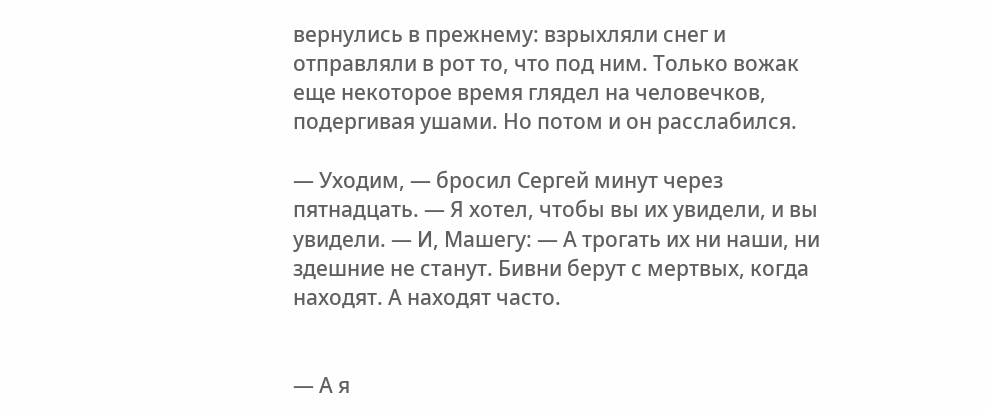вернулись в прежнему: взрыхляли снег и отправляли в рот то, что под ним. Только вожак еще некоторое время глядел на человечков, подергивая ушами. Но потом и он расслабился.

— Уходим, — бросил Сергей минут через пятнадцать. — Я хотел, чтобы вы их увидели, и вы увидели. — И, Машегу: — А трогать их ни наши, ни здешние не станут. Бивни берут с мертвых, когда находят. А находят часто.


— А я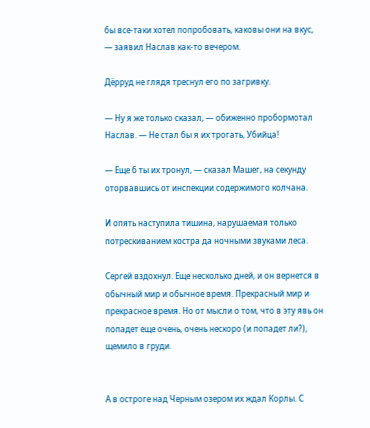бы все-таки хотел попробовать, каковы они на вкус, — заявил Наслав как-то вечером.

Дёрруд не глядя треснул его по загривку.

— Ну я же только сказал, — обиженно пробормотал Наслав. — Не стал бы я их трогать, Убийца!

— Еще б ты их тронул, — сказал Машег, на секунду оторвавшись от инспекции содержимого колчана.

И опять наступила тишина, нарушаемая только потрескиванием костра да ночными звуками леса.

Сергей вздохнул. Еще несколько дней, и он вернется в обычный мир и обычное время. Прекрасный мир и прекрасное время. Но от мысли о том, что в эту явь он попадет еще очень, очень нескоро (и попадет ли?), щемило в груди.


А в остроге над Черным озером их ждал Корлы. С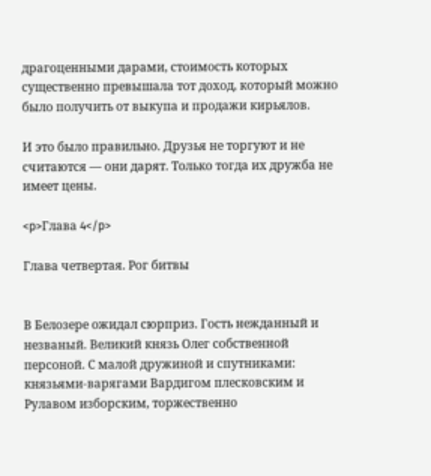драгоценными дарами, стоимость которых существенно превышала тот доход, который можно было получить от выкупа и продажи кирьялов.

И это было правильно. Друзья не торгуют и не считаются — они дарят. Только тогда их дружба не имеет цены.

<p>Глава 4</p>

Глава четвертая. Рог битвы


В Белозере ожидал сюрприз. Гость нежданный и незваный. Великий князь Олег собственной персоной. С малой дружиной и спутниками: князьями-варягами Вардигом плесковским и Рулавом изборским, торжественно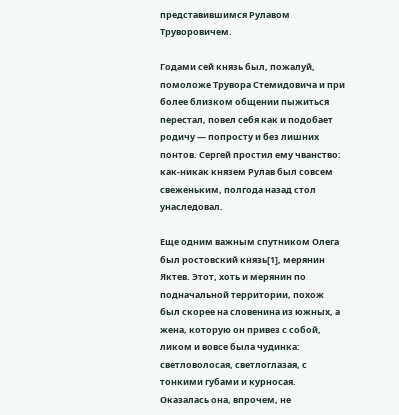представившимся Рулавом Труворовичем.

Годами сей князь был, пожалуй, помоложе Трувора Стемидовича и при более близком общении пыжиться перестал, повел себя как и подобает родичу — попросту и без лишних понтов. Сергей простил ему чванство: как-никак князем Рулав был совсем свеженьким, полгода назад стол унаследовал.

Еще одним важным спутником Олега был ростовский князь[1], мерянин Яктев. Этот, хоть и мерянин по подначальной территории, похож был скорее на словенина из южных, а жена, которую он привез с собой, ликом и вовсе была чудинка: светловолосая, светлоглазая, с тонкими губами и курносая. Оказалась она, впрочем, не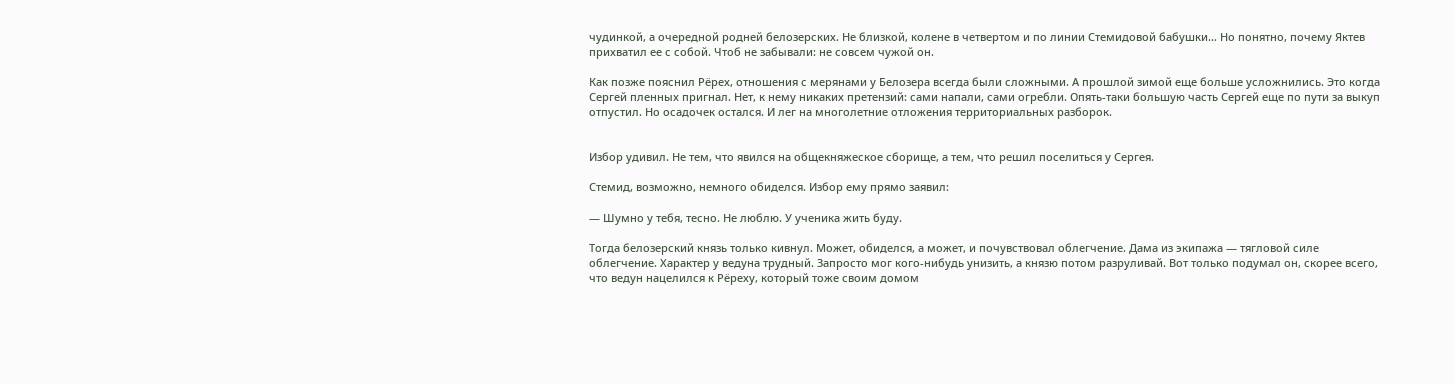чудинкой, а очередной родней белозерских. Не близкой, колене в четвертом и по линии Стемидовой бабушки… Но понятно, почему Яктев прихватил ее с собой. Чтоб не забывали: не совсем чужой он.

Как позже пояснил Рёрех, отношения с мерянами у Белозера всегда были сложными. А прошлой зимой еще больше усложнились. Это когда Сергей пленных пригнал. Нет, к нему никаких претензий: сами напали, сами огребли. Опять-таки большую часть Сергей еще по пути за выкуп отпустил. Но осадочек остался. И лег на многолетние отложения территориальных разборок.


Избор удивил. Не тем, что явился на общекняжеское сборище, а тем, что решил поселиться у Сергея.

Стемид, возможно, немного обиделся. Избор ему прямо заявил:

— Шумно у тебя, тесно. Не люблю. У ученика жить буду.

Тогда белозерский князь только кивнул. Может, обиделся, а может, и почувствовал облегчение. Дама из экипажа — тягловой силе облегчение. Характер у ведуна трудный. Запросто мог кого-нибудь унизить, а князю потом разруливай. Вот только подумал он, скорее всего, что ведун нацелился к Рёреху, который тоже своим домом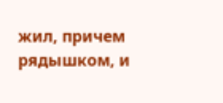жил, причем рядышком, и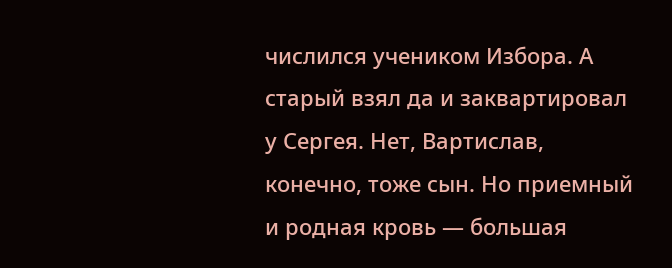числился учеником Избора. А старый взял да и заквартировал у Сергея. Нет, Вартислав, конечно, тоже сын. Но приемный и родная кровь — большая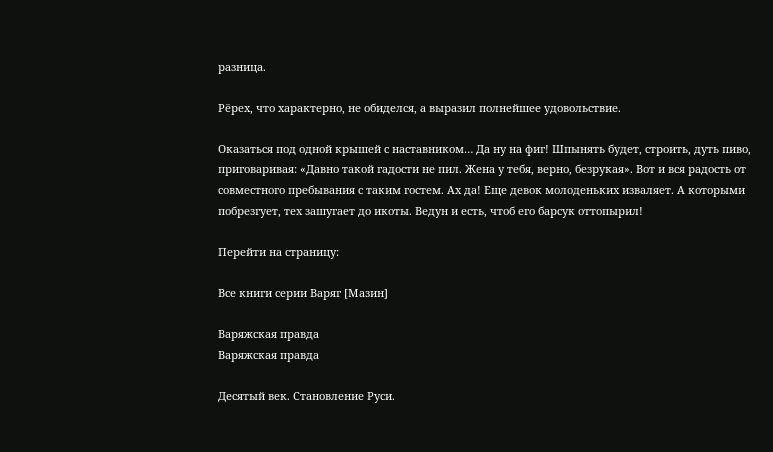разница.

Рёрех, что характерно, не обиделся, а выразил полнейшее удовольствие.

Оказаться под одной крышей с наставником… Да ну на фиг! Шпынять будет, строить, дуть пиво, приговаривая: «Давно такой гадости не пил. Жена у тебя, верно, безрукая». Вот и вся радость от совместного пребывания с таким гостем. Ах да! Еще девок молоденьких изваляет. А которыми побрезгует, тех зашугает до икоты. Ведун и есть, чтоб его барсук оттопырил!

Перейти на страницу:

Все книги серии Варяг [Мазин]

Варяжская правда
Варяжская правда

Десятый век. Становление Руси.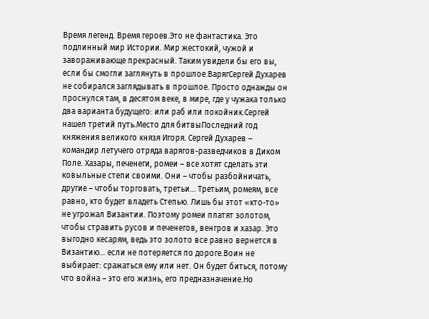Время легенд. Время героев.Это не фантастика. Это подлинный мир Истории. Мир жестокий, чужой и завораживающе прекрасный. Таким увидели бы его вы, если бы смогли заглянуть в прошлое.ВарягСергей Духарев не собирался заглядывать в прошлое. Просто однажды он проснулся там, в десятом веке, в мире, где у чужака только два варианта будущего: или раб или покойник.Сергей нашел третий путь.Место для битвыПоследний год княжения великого князя Игоря. Сергей Духарев – командир летучего отряда варягов-разведчиков в Диком Поле. Хазары, печенеги, ромеи – все хотят сделать эти ковыльные степи своими. Они – чтобы разбойничать, другие – чтобы торговать, третьи… Третьим, ромеям, все равно, кто будет владеть Степью. Лишь бы этот «кто-то» не угрожал Византии. Поэтому ромеи платят золотом, чтобы стравить русов и печенегов, венгров и хазар. Это выгодно кесарям, ведь это золото все равно вернется в Византию… если не потеряется по дороге.Воин не выбирает: сражаться ему или нет. Он будет биться, потому что война – это его жизнь, его предназначение.Но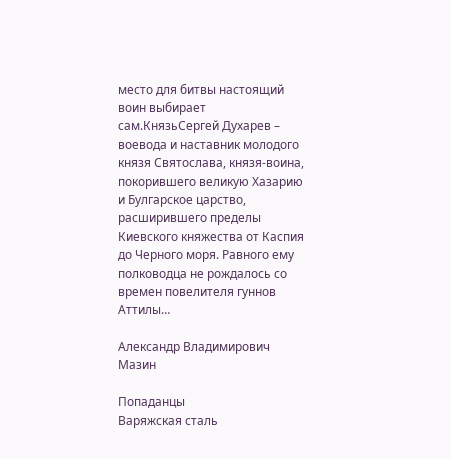место для битвы настоящий воин выбирает сам.КнязьСергей Духарев – воевода и наставник молодого князя Святослава, князя-воина, покорившего великую Хазарию и Булгарское царство, расширившего пределы Киевского княжества от Каспия до Черного моря. Равного ему полководца не рождалось со времен повелителя гуннов Аттилы…

Александр Владимирович Мазин

Попаданцы
Варяжская сталь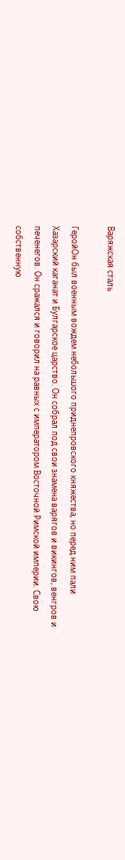Варяжская сталь

ГеройОн был военным вождем небольшого приднепровского княжества, но перед ним пали Хазарский каганат и Булгарское царство. Он собрал под свои знамена варягов и викингов, венгров и печенегов. Он сражался и говорил на равных с императором Восточной Римской империи. Свою собственную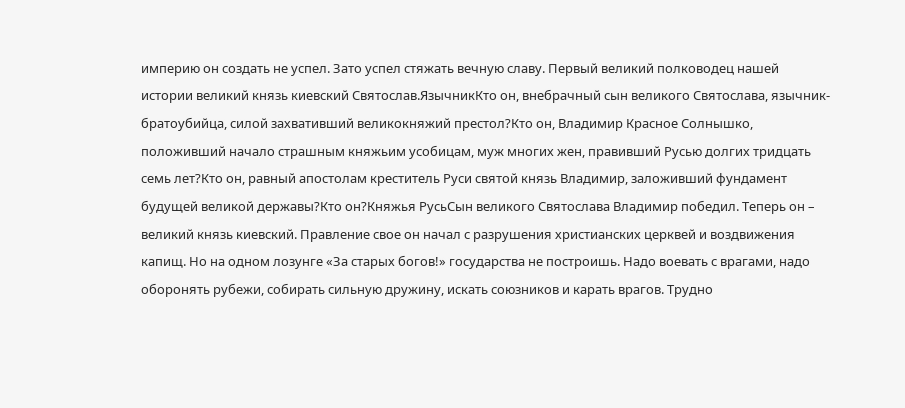империю он создать не успел. Зато успел стяжать вечную славу. Первый великий полководец нашей истории великий князь киевский Святослав.ЯзычникКто он, внебрачный сын великого Святослава, язычник-братоубийца, силой захвативший великокняжий престол?Кто он, Владимир Красное Солнышко, положивший начало страшным княжьим усобицам, муж многих жен, правивший Русью долгих тридцать семь лет?Кто он, равный апостолам креститель Руси святой князь Владимир, заложивший фундамент будущей великой державы?Кто он?Княжья РусьСын великого Святослава Владимир победил. Теперь он – великий князь киевский. Правление свое он начал с разрушения христианских церквей и воздвижения капищ. Но на одном лозунге «За старых богов!» государства не построишь. Надо воевать с врагами, надо оборонять рубежи, собирать сильную дружину, искать союзников и карать врагов. Трудно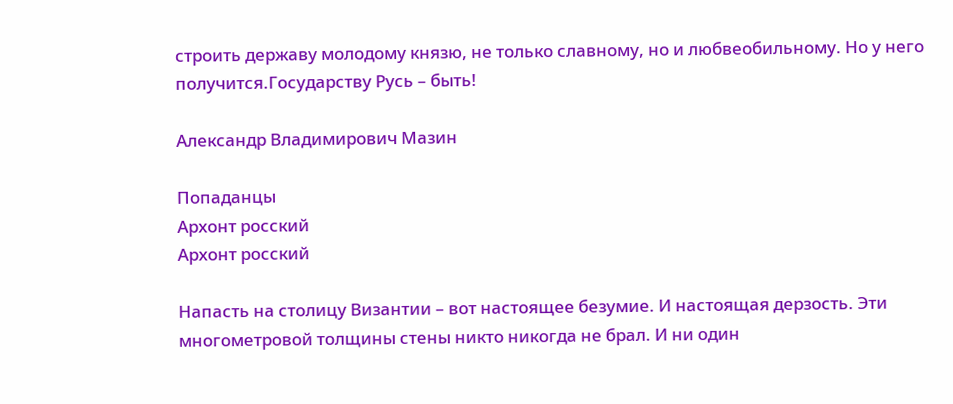строить державу молодому князю, не только славному, но и любвеобильному. Но у него получится.Государству Русь – быть!

Александр Владимирович Мазин

Попаданцы
Архонт росский
Архонт росский

Напасть на столицу Византии – вот настоящее безумие. И настоящая дерзость. Эти многометровой толщины стены никто никогда не брал. И ни один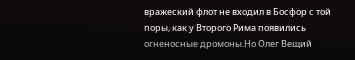вражеский флот не входил в Босфор с той поры, как у Второго Рима появились огненосные дромоны.Но Олег Вещий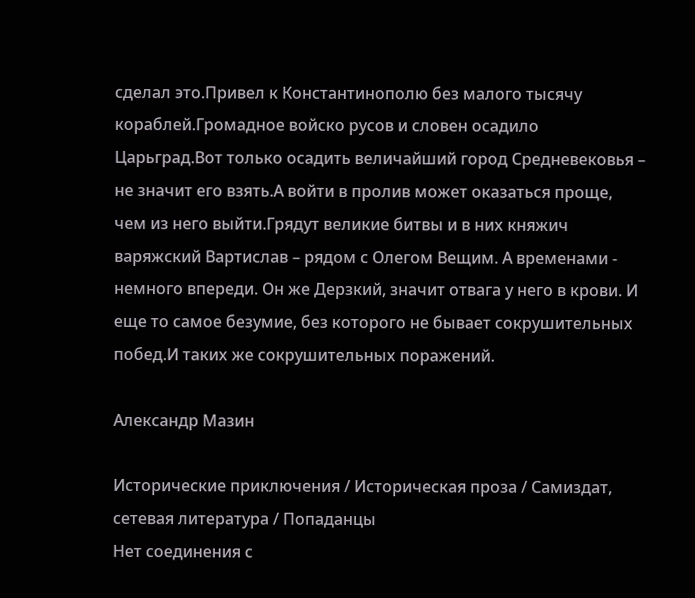сделал это.Привел к Константинополю без малого тысячу кораблей.Громадное войско русов и словен осадило Царьград.Вот только осадить величайший город Средневековья – не значит его взять.А войти в пролив может оказаться проще, чем из него выйти.Грядут великие битвы и в них княжич варяжский Вартислав – рядом с Олегом Вещим. А временами - немного впереди. Он же Дерзкий, значит отвага у него в крови. И еще то самое безумие, без которого не бывает сокрушительных побед.И таких же сокрушительных поражений.

Александр Мазин

Исторические приключения / Историческая проза / Самиздат, сетевая литература / Попаданцы
Нет соединения с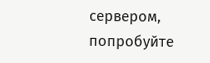сервером, попробуйте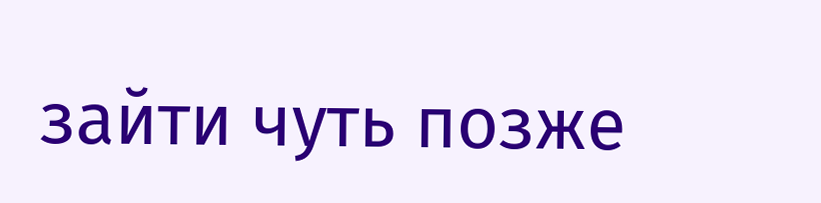зайти чуть позже